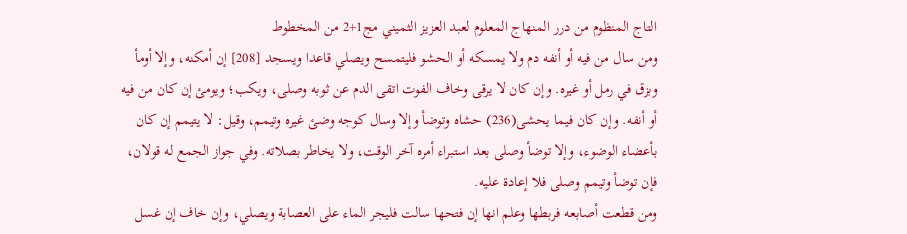التاج المنظوم من درر المنهاج المعلوم لعبد العزيز الثميني مج1+2 من المخطوط
ومن سال من فيه أو أنفه دم ولا يمسكه أو الحشو فليتمسح ويصلي قاعدا ويسجد [208] إن أمكنه، وإلا أومأ وبزق في رمل أو غيره. وإن كان لا يرقى وخاف الفوت اتقى الدم عن ثوبه وصلى، ويكب؛ ويومئ إن كان من فيه أو أنفه. وإن كان فيما يحشى(236) حشاه وتوضأ وإلا وسال كوجه وضئ غيره وتيمم، وقيل: لا يتيمم إن كان بأعضاء الوضوء، وإلا توضأ وصلى بعد استبراء أمره آخر الوقت، ولا يخاطر بصلاته. وفي جواز الجمع له قولان، فإن توضأ وتيمم وصلى فلا إعادة عليه.
ومن قطعت أصابعه فربطها وعلم انها إن فتحها سالت فليجر الماء على العصابة ويصلي، وإن خاف إن غسل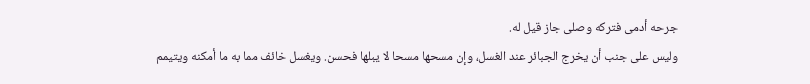جرحه أدمى فتركه وصلى جاز قيل له.
وليس على جنب أن يخرج الجبائر عند الغسل، وإن مسحها مسحا لا يبلها فحسن. ويغسل خائف مما به ما أمكنه ويتيمم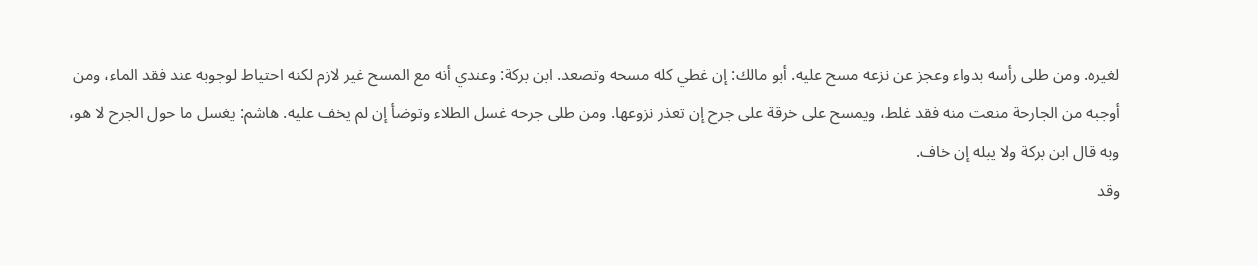لغيره. ومن طلى رأسه بدواء وعجز عن نزعه مسح عليه. أبو مالك: إن غطي كله مسحه وتصعد. ابن بركة: وعندي أنه مع المسح غير لازم لكنه احتياط لوجوبه عند فقد الماء، ومن أوجبه من الجارحة منعت منه فقد غلط، ويمسح على خرقة على جرح إن تعذر نزوعها. ومن طلى جرحه غسل الطلاء وتوضأ إن لم يخف عليه. هاشم: يغسل ما حول الجرح لا هو، وبه قال ابن بركة ولا يبله إن خاف.
وقد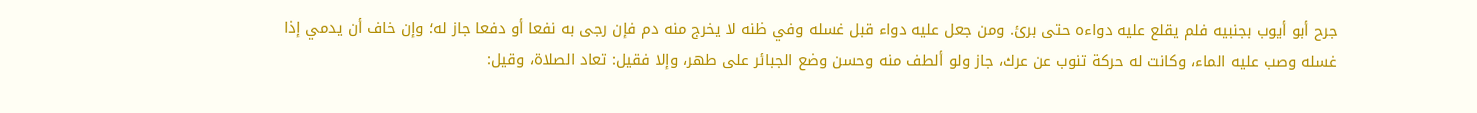جرح أبو أيوب بجنبيه فلم يقلع عليه دواءه حتى برئ. ومن جعل عليه دواء قبل غسله وفي ظنه لا يخرج منه دم فإن رجى به نفعا أو دفعا جاز له؛ وإن خاف أن يدمي إذا غسله وصب عليه الماء، وكانت له حركة تنوب عن عرك، جاز ولو ألطف منه وحسن وضع الجبائر على طهر، وإلا فقيل: تعاد الصلاة، وقيل: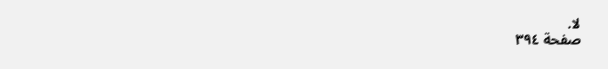لا.
صفحة ٣٩٤